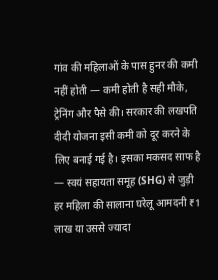गांव की महिलाओं के पास हुनर की कमी नहीं होती — कमी होती है सही मौके, ट्रेनिंग और पैसे की। सरकार की लखपति दीदी योजना इसी कमी को दूर करने के लिए बनाई गई है। इसका मकसद साफ है — स्वयं सहायता समूह (SHG) से जुड़ी हर महिला की सालाना घरेलू आमदनी ₹1 लाख या उससे ज्यादा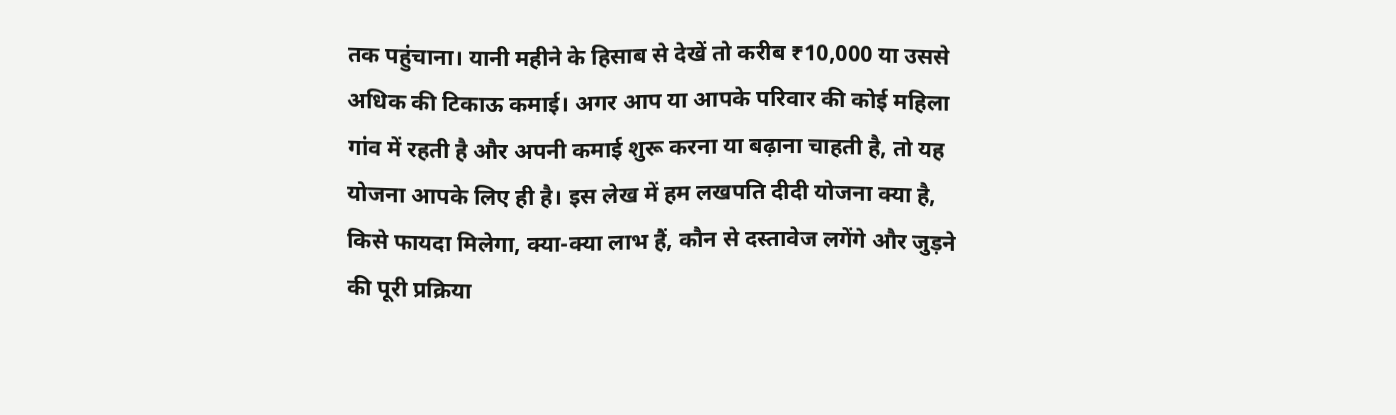तक पहुंचाना। यानी महीने के हिसाब से देखें तो करीब ₹10,000 या उससे अधिक की टिकाऊ कमाई। अगर आप या आपके परिवार की कोई महिला गांव में रहती है और अपनी कमाई शुरू करना या बढ़ाना चाहती है, तो यह योजना आपके लिए ही है। इस लेख में हम लखपति दीदी योजना क्या है, किसे फायदा मिलेगा, क्या-क्या लाभ हैं, कौन से दस्तावेज लगेंगे और जुड़ने की पूरी प्रक्रिया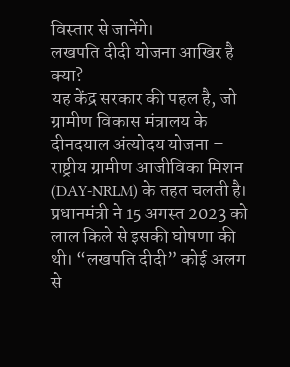विस्तार से जानेंगे।
लखपति दीदी योजना आखिर है क्या?
यह केंद्र सरकार की पहल है, जो ग्रामीण विकास मंत्रालय के दीनदयाल अंत्योदय योजना – राष्ट्रीय ग्रामीण आजीविका मिशन (DAY-NRLM) के तहत चलती है। प्रधानमंत्री ने 15 अगस्त 2023 को लाल किले से इसकी घोषणा की थी। “लखपति दीदी” कोई अलग से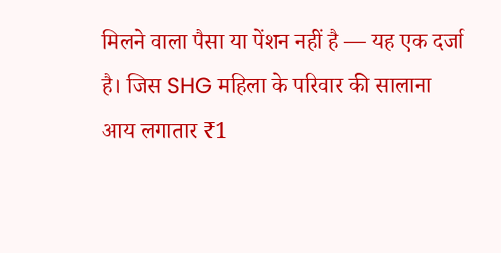मिलने वाला पैसा या पेंशन नहीं है — यह एक दर्जा है। जिस SHG महिला के परिवार की सालाना आय लगातार ₹1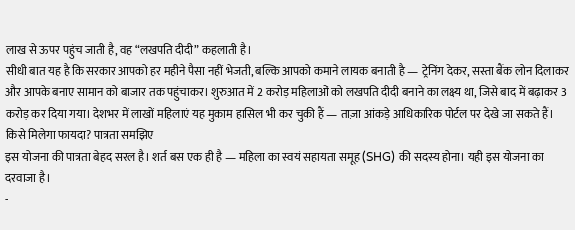लाख से ऊपर पहुंच जाती है, वह “लखपति दीदी” कहलाती है।
सीधी बात यह है कि सरकार आपको हर महीने पैसा नहीं भेजती, बल्कि आपको कमाने लायक बनाती है — ट्रेनिंग देकर, सस्ता बैंक लोन दिलाकर और आपके बनाए सामान को बाजार तक पहुंचाकर। शुरुआत में 2 करोड़ महिलाओं को लखपति दीदी बनाने का लक्ष्य था, जिसे बाद में बढ़ाकर 3 करोड़ कर दिया गया। देशभर में लाखों महिलाएं यह मुकाम हासिल भी कर चुकी हैं — ताज़ा आंकड़े आधिकारिक पोर्टल पर देखे जा सकते हैं।
किसे मिलेगा फायदा? पात्रता समझिए
इस योजना की पात्रता बेहद सरल है। शर्त बस एक ही है — महिला का स्वयं सहायता समूह (SHG) की सदस्य होना। यही इस योजना का दरवाजा है।
-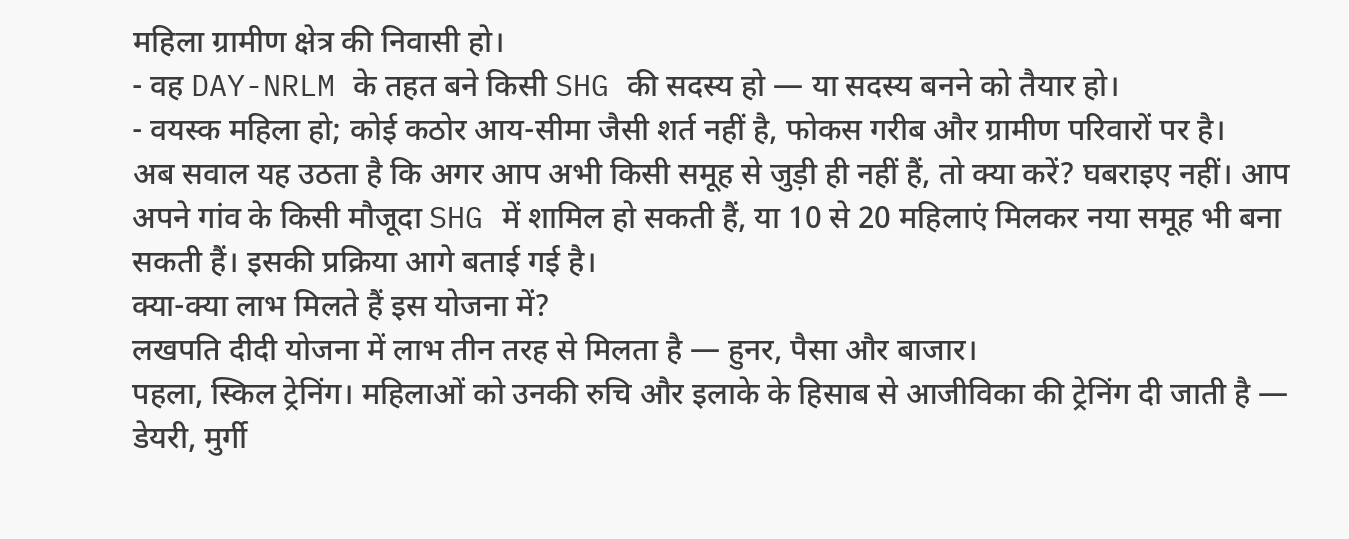महिला ग्रामीण क्षेत्र की निवासी हो।
- वह DAY-NRLM के तहत बने किसी SHG की सदस्य हो — या सदस्य बनने को तैयार हो।
- वयस्क महिला हो; कोई कठोर आय-सीमा जैसी शर्त नहीं है, फोकस गरीब और ग्रामीण परिवारों पर है।
अब सवाल यह उठता है कि अगर आप अभी किसी समूह से जुड़ी ही नहीं हैं, तो क्या करें? घबराइए नहीं। आप अपने गांव के किसी मौजूदा SHG में शामिल हो सकती हैं, या 10 से 20 महिलाएं मिलकर नया समूह भी बना सकती हैं। इसकी प्रक्रिया आगे बताई गई है।
क्या-क्या लाभ मिलते हैं इस योजना में?
लखपति दीदी योजना में लाभ तीन तरह से मिलता है — हुनर, पैसा और बाजार।
पहला, स्किल ट्रेनिंग। महिलाओं को उनकी रुचि और इलाके के हिसाब से आजीविका की ट्रेनिंग दी जाती है — डेयरी, मुर्गी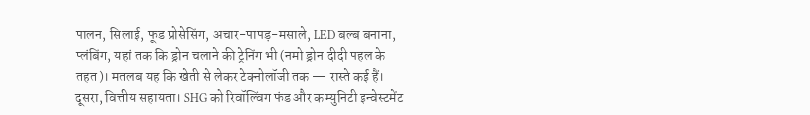पालन, सिलाई, फूड प्रोसेसिंग, अचार-पापड़-मसाले, LED बल्ब बनाना, प्लंबिंग, यहां तक कि ड्रोन चलाने की ट्रेनिंग भी (नमो ड्रोन दीदी पहल के तहत)। मतलब यह कि खेती से लेकर टेक्नोलॉजी तक — रास्ते कई हैं।
दूसरा, वित्तीय सहायता। SHG को रिवॉल्विंग फंड और कम्युनिटी इन्वेस्टमेंट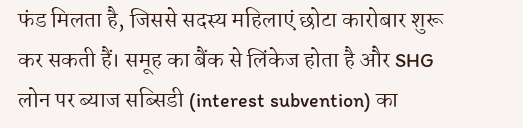फंड मिलता है, जिससे सदस्य महिलाएं छोटा कारोबार शुरू कर सकती हैं। समूह का बैंक से लिंकेज होता है और SHG लोन पर ब्याज सब्सिडी (interest subvention) का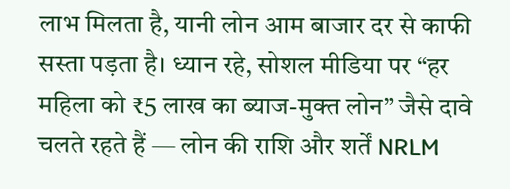लाभ मिलता है, यानी लोन आम बाजार दर से काफी सस्ता पड़ता है। ध्यान रहे, सोशल मीडिया पर “हर महिला को ₹5 लाख का ब्याज-मुक्त लोन” जैसे दावे चलते रहते हैं — लोन की राशि और शर्तें NRLM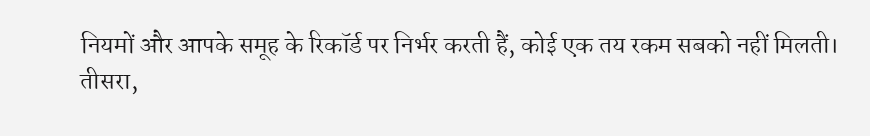नियमों और आपके समूह के रिकॉर्ड पर निर्भर करती हैं, कोई एक तय रकम सबको नहीं मिलती।
तीसरा,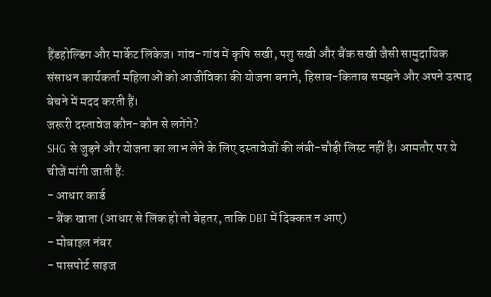हैंडहोल्डिंग और मार्केट लिंकेज। गांव-गांव में कृषि सखी, पशु सखी और बैंक सखी जैसी सामुदायिक संसाधन कार्यकर्ता महिलाओं को आजीविका की योजना बनाने, हिसाब-किताब समझने और अपने उत्पाद बेचने में मदद करती हैं।
जरूरी दस्तावेज कौन-कौन से लगेंगे?
SHG से जुड़ने और योजना का लाभ लेने के लिए दस्तावेजों की लंबी-चौड़ी लिस्ट नहीं है। आमतौर पर ये चीजें मांगी जाती हैं:
- आधार कार्ड
- बैंक खाता (आधार से लिंक हो तो बेहतर, ताकि DBT में दिक्कत न आए)
- मोबाइल नंबर
- पासपोर्ट साइज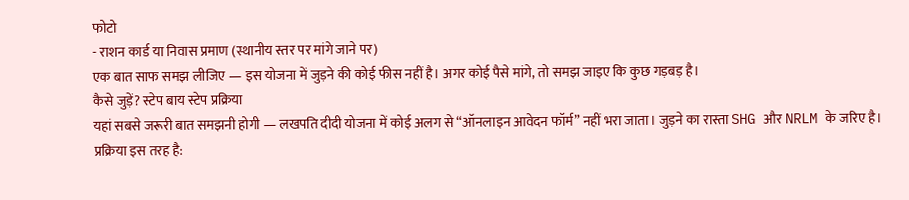फोटो
- राशन कार्ड या निवास प्रमाण (स्थानीय स्तर पर मांगे जाने पर)
एक बात साफ समझ लीजिए — इस योजना में जुड़ने की कोई फीस नहीं है। अगर कोई पैसे मांगे, तो समझ जाइए कि कुछ गड़बड़ है।
कैसे जुड़ें? स्टेप बाय स्टेप प्रक्रिया
यहां सबसे जरूरी बात समझनी होगी — लखपति दीदी योजना में कोई अलग से “ऑनलाइन आवेदन फॉर्म” नहीं भरा जाता। जुड़ने का रास्ता SHG और NRLM के जरिए है। प्रक्रिया इस तरह है: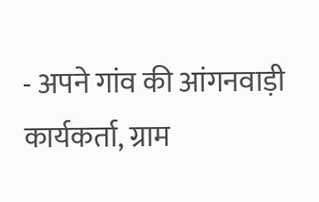- अपने गांव की आंगनवाड़ी कार्यकर्ता, ग्राम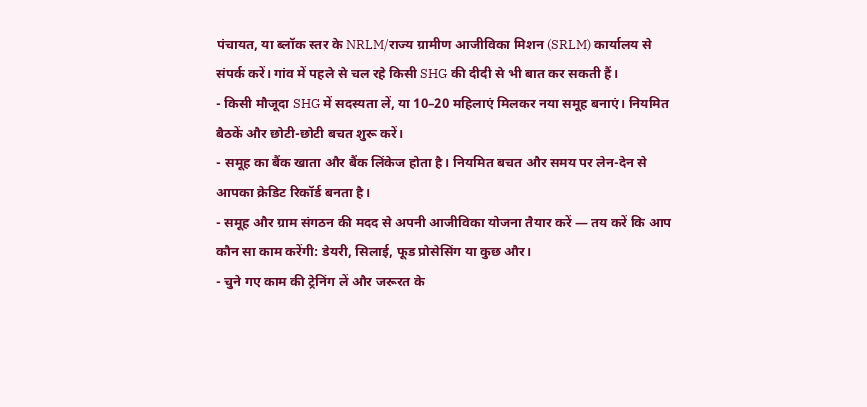पंचायत, या ब्लॉक स्तर के NRLM/राज्य ग्रामीण आजीविका मिशन (SRLM) कार्यालय से संपर्क करें। गांव में पहले से चल रहे किसी SHG की दीदी से भी बात कर सकती हैं।
- किसी मौजूदा SHG में सदस्यता लें, या 10–20 महिलाएं मिलकर नया समूह बनाएं। नियमित बैठकें और छोटी-छोटी बचत शुरू करें।
- समूह का बैंक खाता और बैंक लिंकेज होता है। नियमित बचत और समय पर लेन-देन से आपका क्रेडिट रिकॉर्ड बनता है।
- समूह और ग्राम संगठन की मदद से अपनी आजीविका योजना तैयार करें — तय करें कि आप कौन सा काम करेंगी: डेयरी, सिलाई, फूड प्रोसेसिंग या कुछ और।
- चुने गए काम की ट्रेनिंग लें और जरूरत के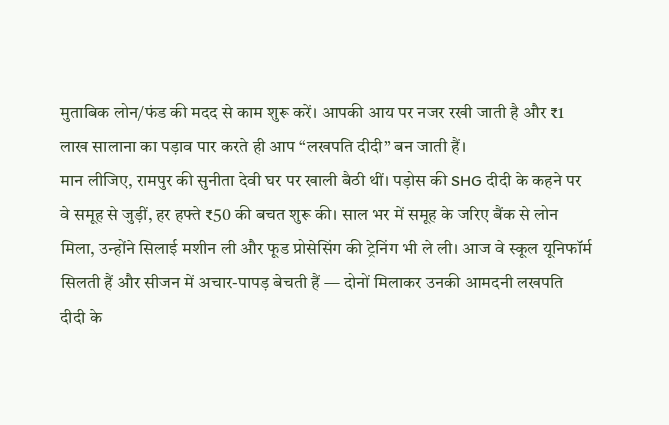मुताबिक लोन/फंड की मदद से काम शुरू करें। आपकी आय पर नजर रखी जाती है और ₹1 लाख सालाना का पड़ाव पार करते ही आप “लखपति दीदी” बन जाती हैं।
मान लीजिए, रामपुर की सुनीता देवी घर पर खाली बैठी थीं। पड़ोस की SHG दीदी के कहने पर वे समूह से जुड़ीं, हर हफ्ते ₹50 की बचत शुरू की। साल भर में समूह के जरिए बैंक से लोन मिला, उन्होंने सिलाई मशीन ली और फूड प्रोसेसिंग की ट्रेनिंग भी ले ली। आज वे स्कूल यूनिफॉर्म सिलती हैं और सीजन में अचार-पापड़ बेचती हैं — दोनों मिलाकर उनकी आमदनी लखपति दीदी के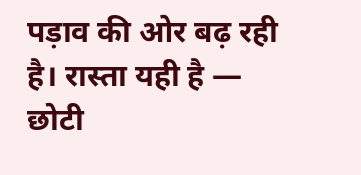पड़ाव की ओर बढ़ रही है। रास्ता यही है — छोटी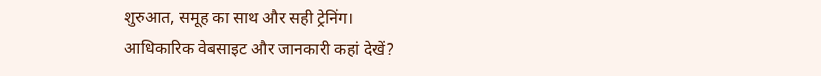शुरुआत, समूह का साथ और सही ट्रेनिंग।
आधिकारिक वेबसाइट और जानकारी कहां देखें?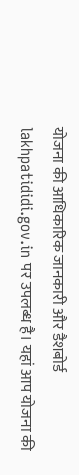योजना की आधिकारिक जानकारी और डैशबोर्ड lakhpatididi.gov.in पर उपलब्ध है। यहां आप योजना की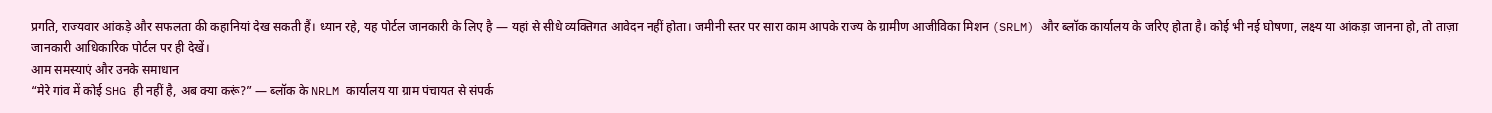प्रगति, राज्यवार आंकड़े और सफलता की कहानियां देख सकती हैं। ध्यान रहे, यह पोर्टल जानकारी के लिए है — यहां से सीधे व्यक्तिगत आवेदन नहीं होता। जमीनी स्तर पर सारा काम आपके राज्य के ग्रामीण आजीविका मिशन (SRLM) और ब्लॉक कार्यालय के जरिए होता है। कोई भी नई घोषणा, लक्ष्य या आंकड़ा जानना हो, तो ताज़ा जानकारी आधिकारिक पोर्टल पर ही देखें।
आम समस्याएं और उनके समाधान
“मेरे गांव में कोई SHG ही नहीं है, अब क्या करूं?” — ब्लॉक के NRLM कार्यालय या ग्राम पंचायत से संपर्क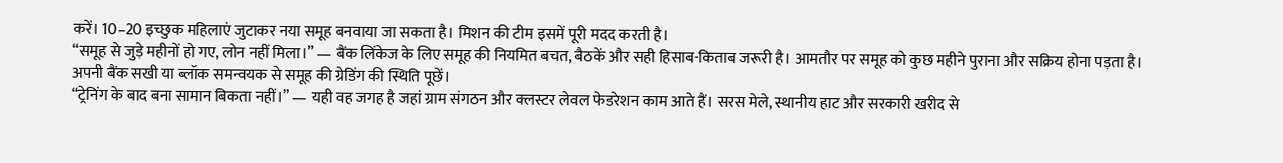करें। 10–20 इच्छुक महिलाएं जुटाकर नया समूह बनवाया जा सकता है। मिशन की टीम इसमें पूरी मदद करती है।
“समूह से जुड़े महीनों हो गए, लोन नहीं मिला।” — बैंक लिंकेज के लिए समूह की नियमित बचत, बैठकें और सही हिसाब-किताब जरूरी है। आमतौर पर समूह को कुछ महीने पुराना और सक्रिय होना पड़ता है। अपनी बैंक सखी या ब्लॉक समन्वयक से समूह की ग्रेडिंग की स्थिति पूछें।
“ट्रेनिंग के बाद बना सामान बिकता नहीं।” — यही वह जगह है जहां ग्राम संगठन और क्लस्टर लेवल फेडरेशन काम आते हैं। सरस मेले, स्थानीय हाट और सरकारी खरीद से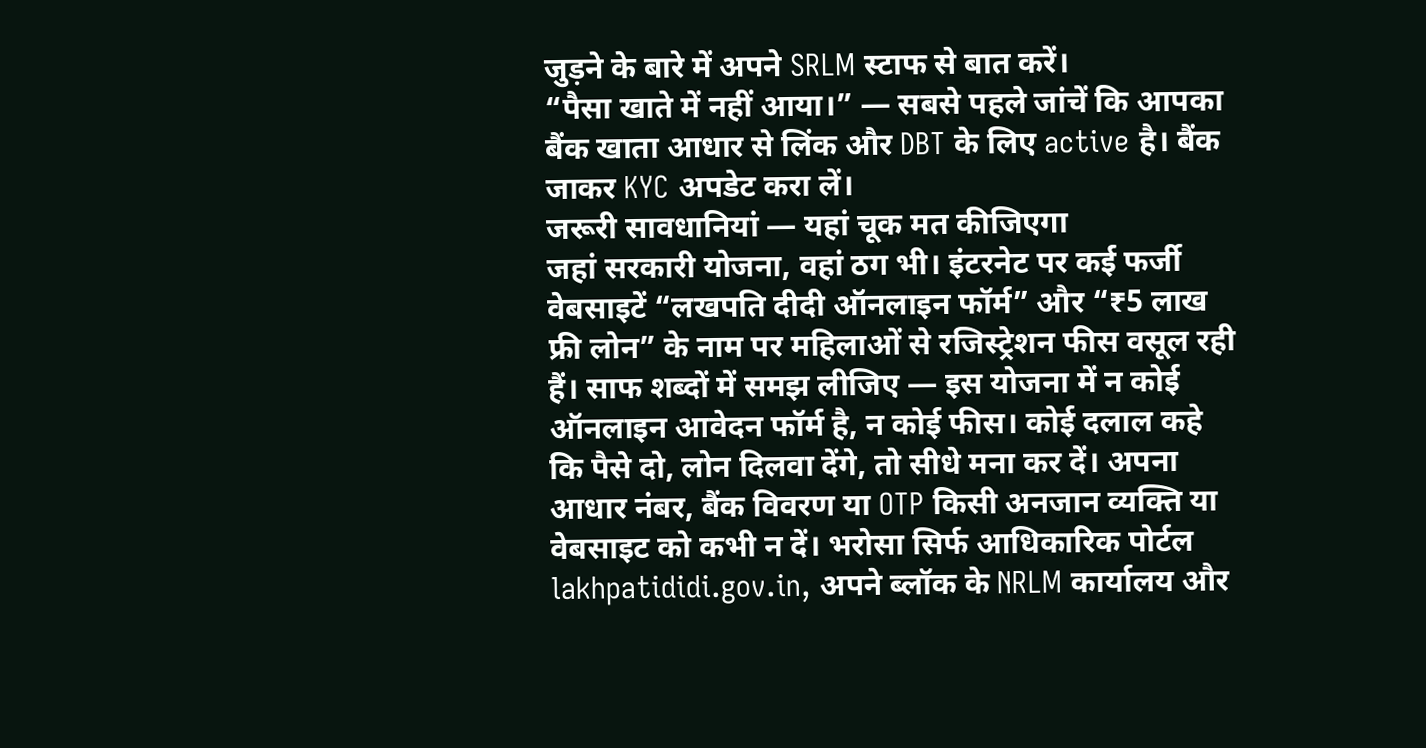जुड़ने के बारे में अपने SRLM स्टाफ से बात करें।
“पैसा खाते में नहीं आया।” — सबसे पहले जांचें कि आपका बैंक खाता आधार से लिंक और DBT के लिए active है। बैंक जाकर KYC अपडेट करा लें।
जरूरी सावधानियां — यहां चूक मत कीजिएगा
जहां सरकारी योजना, वहां ठग भी। इंटरनेट पर कई फर्जी वेबसाइटें “लखपति दीदी ऑनलाइन फॉर्म” और “₹5 लाख फ्री लोन” के नाम पर महिलाओं से रजिस्ट्रेशन फीस वसूल रही हैं। साफ शब्दों में समझ लीजिए — इस योजना में न कोई ऑनलाइन आवेदन फॉर्म है, न कोई फीस। कोई दलाल कहे कि पैसे दो, लोन दिलवा देंगे, तो सीधे मना कर दें। अपना आधार नंबर, बैंक विवरण या OTP किसी अनजान व्यक्ति या वेबसाइट को कभी न दें। भरोसा सिर्फ आधिकारिक पोर्टल lakhpatididi.gov.in, अपने ब्लॉक के NRLM कार्यालय और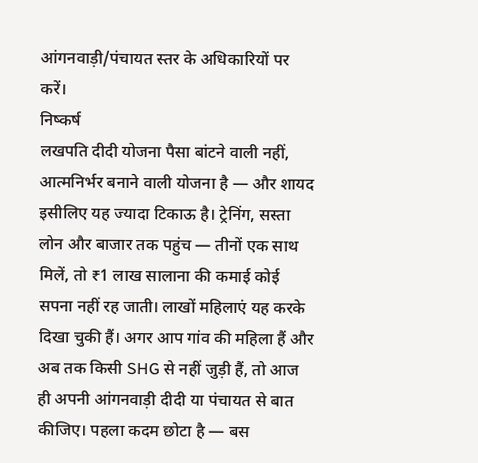आंगनवाड़ी/पंचायत स्तर के अधिकारियों पर करें।
निष्कर्ष
लखपति दीदी योजना पैसा बांटने वाली नहीं, आत्मनिर्भर बनाने वाली योजना है — और शायद इसीलिए यह ज्यादा टिकाऊ है। ट्रेनिंग, सस्ता लोन और बाजार तक पहुंच — तीनों एक साथ मिलें, तो ₹1 लाख सालाना की कमाई कोई सपना नहीं रह जाती। लाखों महिलाएं यह करके दिखा चुकी हैं। अगर आप गांव की महिला हैं और अब तक किसी SHG से नहीं जुड़ी हैं, तो आज ही अपनी आंगनवाड़ी दीदी या पंचायत से बात कीजिए। पहला कदम छोटा है — बस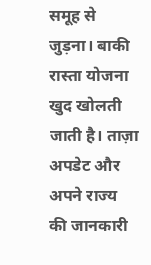समूह से जुड़ना। बाकी रास्ता योजना खुद खोलती जाती है। ताज़ा अपडेट और अपने राज्य की जानकारी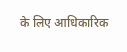के लिए आधिकारिक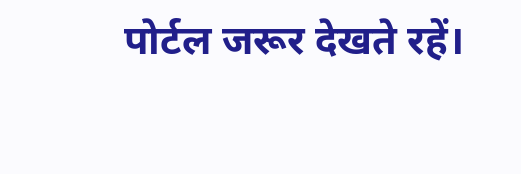पोर्टल जरूर देखते रहें।